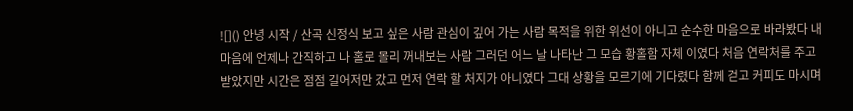![]() 안녕 시작 / 산곡 신정식 보고 싶은 사람 관심이 깊어 가는 사람 목적을 위한 위선이 아니고 순수한 마음으로 바라봤다 내 마음에 언제나 간직하고 나 홀로 몰리 꺼내보는 사람 그러던 어느 날 나타난 그 모습 황홀함 자체 이였다 처음 연락처를 주고 받았지만 시간은 점점 길어저만 갔고 먼저 연락 할 처지가 아니였다 그대 상황을 모르기에 기다렸다 함께 걷고 커피도 마시며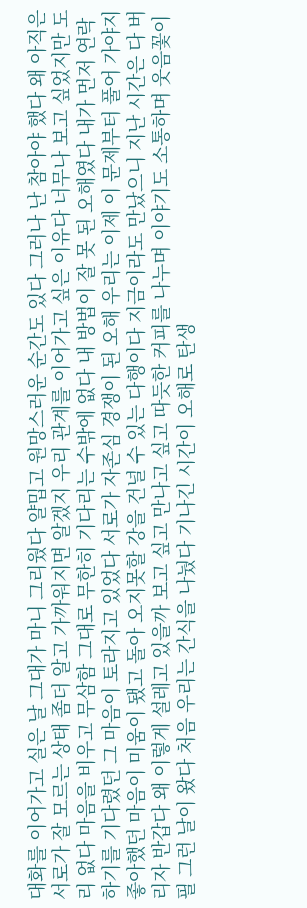대화를 이어가고 실은 날 그대가 마니 그리웠다 얄밉고 원망스러운 순간도 있다 그러나 난 참아야 했다 왜 아직은 서로가 잘 모르는 상태 좀더 알고 가까워지면 알겠지 우리 관계를 이어가고 싶은 이유다 너무나 보고 싶었지만 도리 없다 마음을 비우고 무삼함 그대로 무한히 기다리는 수밖에 없다 내 방법이 잘 못 된 오해였다 내가 먼저 연락하기를 기다렸던 그 마음이 토라지고 있었다 서로가 자존심 경쟁이 된 오해 우리는 이제 이 문제부터 풀어 가야지 좋아했던 마음이 미움이 됐고 돌아 오지못할 강을 건널 수 있는 다행이다 지금이라도 만났으니 지난 시간은 다 버리자 반갑다 왜 이렇게 설레고 있을까 보고 싶고 만나고 싶고 따듯한 커피를 나누며 이야기도 소통하며 웃음꽃이 필 그런 날이 왔다 처음 우리는 간식을 나눴다 기나긴 시간이 오해로 탄생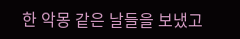한 악몽 같은 날들을 보냈고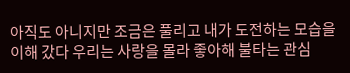아직도 아니지만 조금은 풀리고 내가 도전하는 모습을 이해 갔다 우리는 사랑을 몰라 좋아해 불타는 관심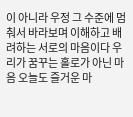이 아니라 우정 그 수준에 멈춰서 바라보며 이해하고 배려하는 서로의 마음이다 우리가 꿈꾸는 홀로가 아닌 마음 오늘도 즐거운 마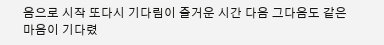음으로 시작 또다시 기다림이 즐거운 시간 다음 그다음도 같은 마음이 기다렸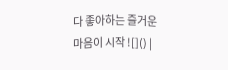다 좋아하는 즐거운 마음이 시작 ![]() |